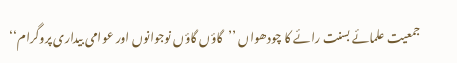جمعیت علمائے بسنت رائے کا چودھواں ’’گاؤں گاؤں نوجوانوں اور عوامی بیداری پروگرام‘‘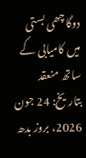دوگاچھی بستی میں کامیابی کے ساتھ منعقد
بتاریخ: 24 جون 2026، بروز بدھ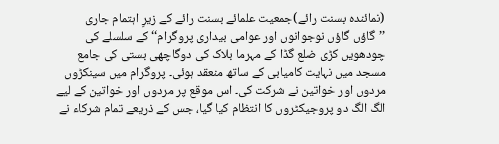(نمائندہ بسنت رائے)جمعیت علمائے بسنت رائے کے زیرِ اہتمام جاری ’’گاؤں گاؤں نوجوانوں اور عوامی بیداری پروگرام‘‘ کے سلسلے کی چودھویں کڑی ضلع گڈا کے مہرما بلاک کی دوگاچھی بستی کی جامع مسجد میں نہایت کامیابی کے ساتھ منعقد ہوئی۔ پروگرام میں سینکڑوں مردوں اور خواتین نے شرکت کی۔ اس موقع پر مردوں اور خواتین کے لیے الگ الگ دو پروجیکٹروں کا انتظام کیا گیا، جس کے ذریعے تمام شرکاء نے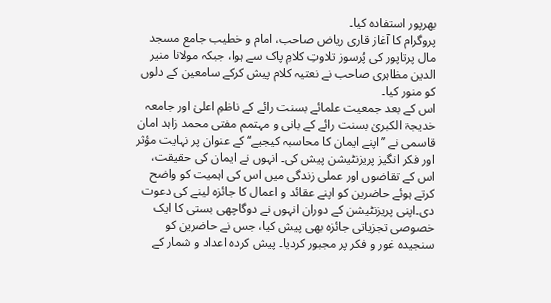بھرپور استفادہ کیا۔
پروگرام کا آغاز قاری ریاض صاحب، امام و خطیب جامع مسجد مال پرتاپور کی پُرسوز تلاوتِ کلامِ پاک سے ہوا، جبکہ مولانا منیر الدین مظاہری صاحب نے نعتیہ کلام پیش کرکے سامعین کے دلوں کو منور کیا۔
اس کے بعد جمعیت علمائے بسنت رائے کے ناظمِ اعلیٰ اور جامعہ خدیجۃ الکبریٰ بسنت رائے کے بانی و مہتمم مفتی محمد زاہد امان قاسمی نے ’’اپنے ایمان کا محاسبہ کیجیے‘‘ کے عنوان پر نہایت مؤثر اور فکر انگیز پریزنٹیشن پیش کی۔ انہوں نے ایمان کی حقیقت، اس کے تقاضوں اور عملی زندگی میں اس کی اہمیت کو واضح کرتے ہوئے حاضرین کو اپنے عقائد و اعمال کا جائزہ لینے کی دعوت دی۔اپنی پریزنٹیشن کے دوران انہوں نے دوگاچھی بستی کا ایک خصوصی تجزیاتی جائزہ بھی پیش کیا، جس نے حاضرین کو سنجیدہ غور و فکر پر مجبور کردیا۔ پیش کردہ اعداد و شمار کے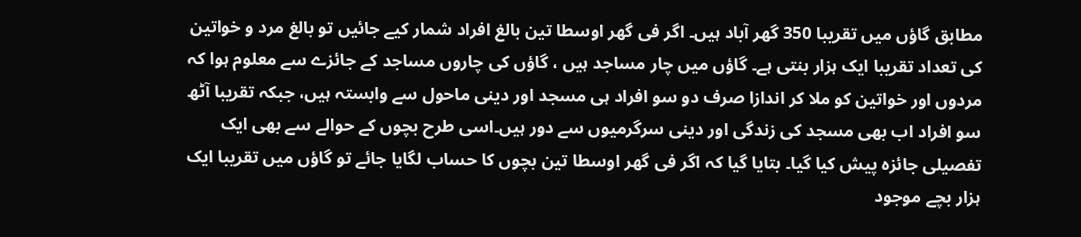مطابق گاؤں میں تقریبا 350 گھر آباد ہیں۔ اگر فی گھر اوسطا تین بالغ افراد شمار کیے جائیں تو بالغ مرد و خواتین کی تعداد تقریبا ایک ہزار بنتی ہے۔ گاؤں میں چار مساجد ہیں ، گاؤں کی چاروں مساجد کے جائزے سے معلوم ہوا کہ مردوں اور خواتین کو ملا کر اندازا صرف دو سو افراد ہی مسجد اور دینی ماحول سے وابستہ ہیں، جبکہ تقریبا آٹھ سو افراد اب بھی مسجد کی زندگی اور دینی سرگرمیوں سے دور ہیں۔اسی طرح بچوں کے حوالے سے بھی ایک تفصیلی جائزہ پیش کیا گیا۔ بتایا گیا کہ اگر فی گھر اوسطا تین بچوں کا حساب لگایا جائے تو گاؤں میں تقریبا ایک ہزار بچے موجود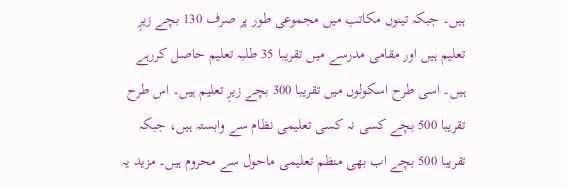ہیں۔ جبکہ تینوں مکاتب میں مجموعی طور پر صرف 130 بچے زیرِ تعلیم ہیں اور مقامی مدرسے میں تقریبا 35 طلبہ تعلیم حاصل کررہے ہیں۔ اسی طرح اسکولوں میں تقریبا 300 بچے زیرِ تعلیم ہیں۔ اس طرح تقریبا 500 بچے کسی نہ کسی تعلیمی نظام سے وابستہ ہیں، جبکہ تقریبا 500 بچے اب بھی منظم تعلیمی ماحول سے محروم ہیں۔ مزید یہ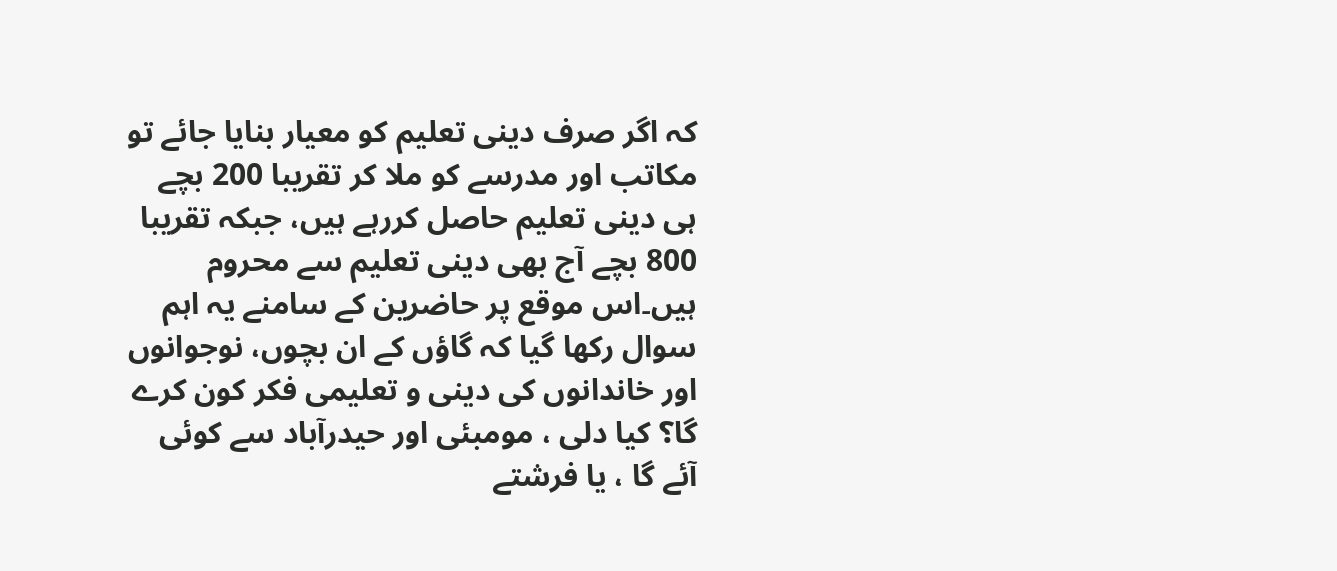کہ اگر صرف دینی تعلیم کو معیار بنایا جائے تو مکاتب اور مدرسے کو ملا کر تقریبا 200 بچے ہی دینی تعلیم حاصل کررہے ہیں، جبکہ تقریبا 800 بچے آج بھی دینی تعلیم سے محروم ہیں۔اس موقع پر حاضرین کے سامنے یہ اہم سوال رکھا گیا کہ گاؤں کے ان بچوں، نوجوانوں اور خاندانوں کی دینی و تعلیمی فکر کون کرے گا؟ کیا دلی ، مومبئی اور حیدرآباد سے کوئی آئے گا ، یا فرشتے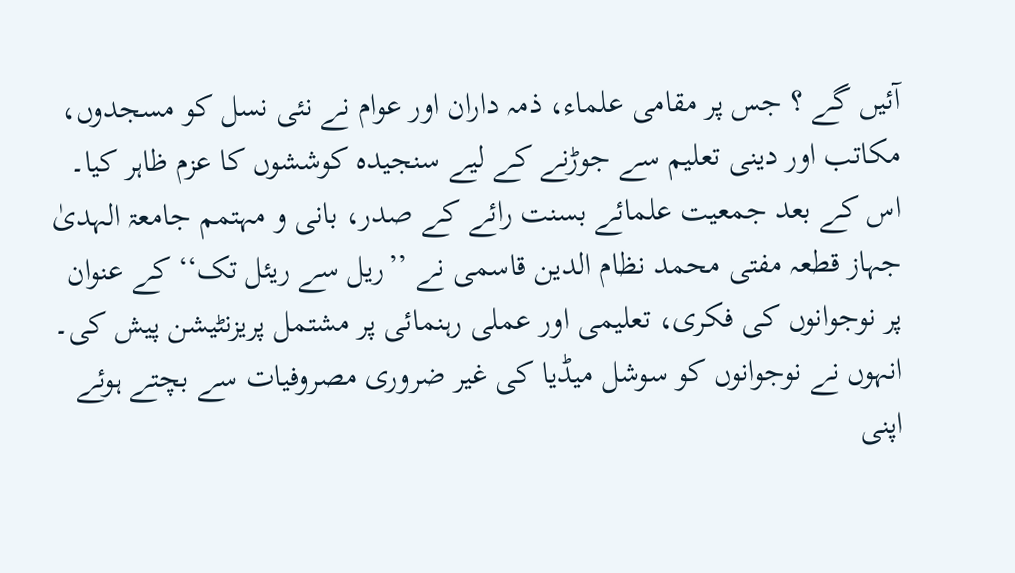آئیں گے ؟ جس پر مقامی علماء، ذمہ داران اور عوام نے نئی نسل کو مسجدوں، مکاتب اور دینی تعلیم سے جوڑنے کے لیے سنجیدہ کوششوں کا عزم ظاہر کیا۔
اس کے بعد جمعیت علمائے بسنت رائے کے صدر، بانی و مہتمم جامعۃ الہدیٰ جہاز قطعہ مفتی محمد نظام الدین قاسمی نے ’’ریل سے ریئل تک‘‘ کے عنوان پر نوجوانوں کی فکری، تعلیمی اور عملی رہنمائی پر مشتمل پریزنٹیشن پیش کی۔ انہوں نے نوجوانوں کو سوشل میڈیا کی غیر ضروری مصروفیات سے بچتے ہوئے اپنی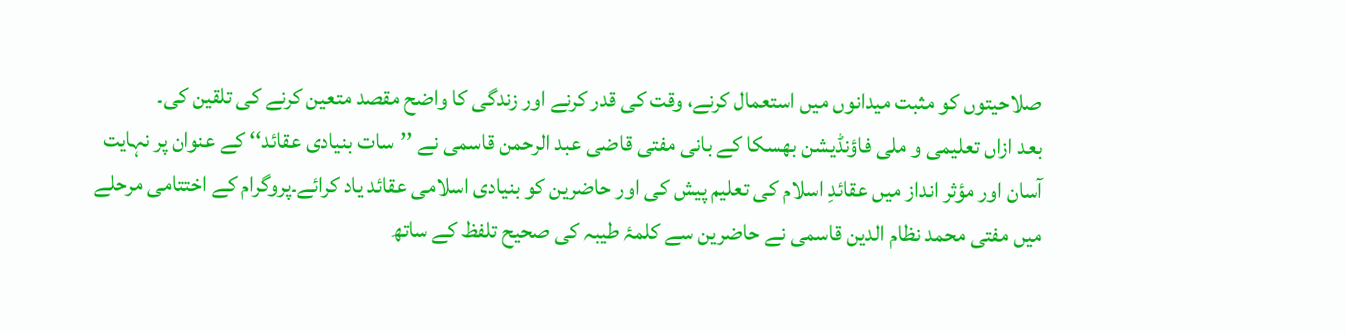صلاحیتوں کو مثبت میدانوں میں استعمال کرنے، وقت کی قدر کرنے اور زندگی کا واضح مقصد متعین کرنے کی تلقین کی۔
بعد ازاں تعلیمی و ملی فاؤنڈیشن بھسکا کے بانی مفتی قاضی عبد الرحمن قاسمی نے ’’سات بنیادی عقائد‘‘ کے عنوان پر نہایت آسان اور مؤثر انداز میں عقائدِ اسلام کی تعلیم پیش کی اور حاضرین کو بنیادی اسلامی عقائد یاد کرائے۔پروگرام کے اختتامی مرحلے میں مفتی محمد نظام الدین قاسمی نے حاضرین سے کلمۂ طیبہ کی صحیح تلفظ کے ساتھ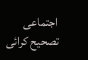اجتماعی تصحیح کرائی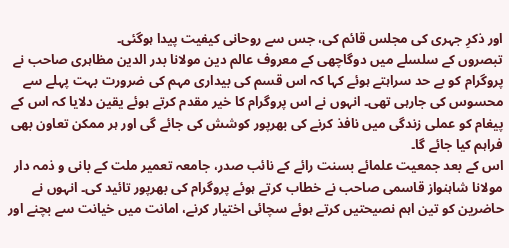اور ذکرِ جہری کی مجلس قائم کی، جس سے روحانی کیفیت پیدا ہوگئی۔
تبصروں کے سلسلے میں دوگاچھی کے معروف عالم دین مولانا بدر الدین مظاہری صاحب نے پروگرام کو بے حد سراہتے ہوئے کہا کہ اس قسم کی بیداری مہم کی ضرورت بہت پہلے سے محسوس کی جارہی تھی۔ انہوں نے اس پروگرام کا خیر مقدم کرتے ہوئے یقین دلایا کہ اس کے پیغام کو عملی زندگی میں نافذ کرنے کی بھرپور کوشش کی جائے گی اور ہر ممکن تعاون بھی فراہم کیا جائے گا۔
اس کے بعد جمعیت علمائے بسنت رائے کے نائب صدر، جامعہ تعمیر ملت کے بانی و ذمہ دار مولانا شاہنواز قاسمی صاحب نے خطاب کرتے ہوئے پروگرام کی بھرپور تائید کی۔ انہوں نے حاضرین کو تین اہم نصیحتیں کرتے ہوئے سچائی اختیار کرنے، امانت میں خیانت سے بچنے اور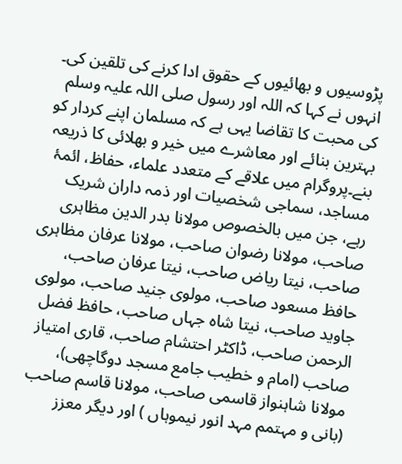پڑوسیوں و بھائیوں کے حقوق ادا کرنے کی تلقین کی۔ انہوں نے کہا کہ اللہ اور رسول صلی اللہ علیہ وسلم کی محبت کا تقاضا یہی ہے کہ مسلمان اپنے کردار کو بہترین بنائے اور معاشرے میں خیر و بھلائی کا ذریعہ بنے۔پروگرام میں علاقے کے متعدد علماء، حفاظ، ائمۂ مساجد، سماجی شخصیات اور ذمہ داران شریک رہے، جن میں بالخصوص مولانا بدر الدین مظاہری صاحب، مولانا رضوان صاحب، مولانا عرفان مظاہری صاحب، نیتا ریاض صاحب، نیتا عرفان صاحب، حافظ مسعود صاحب، مولوی جنید صاحب، مولوی جاوید صاحب، نیتا شاہ جہاں صاحب، حافظ فضل الرحمن صاحب، ڈاکٹر احتشام صاحب، قاری امتیاز صاحب (امام و خطیب جامع مسجد دوگاچھی)، مولانا شاہنواز قاسمی صاحب، مولانا قاسم صاحب (بانی و مہتمم مہد انور نیموہاں ) اور دیگر معزز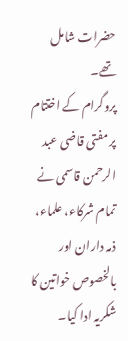حضرات شامل تھے۔
پروگرام کے اختتام پر مفتی قاضی عبد الرحمن قاسمی نے تمام شرکاء، علماء، ذمہ داران اور بالخصوص خواتین کا شکریہ ادا کیا۔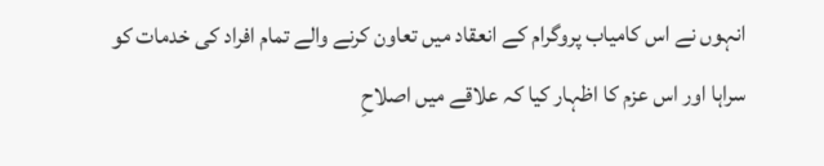انہوں نے اس کامیاب پروگرام کے انعقاد میں تعاون کرنے والے تمام افراد کی خدمات کو سراہا اور اس عزم کا اظہار کیا کہ علاقے میں اصلاحِ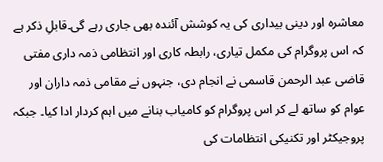معاشرہ اور دینی بیداری کی یہ کوشش آئندہ بھی جاری رہے گی۔قابلِ ذکر ہے کہ اس پروگرام کی مکمل تیاری، رابطہ کاری اور انتظامی ذمہ داری مفتی قاضی عبد الرحمن قاسمی نے انجام دی، جنہوں نے مقامی ذمہ داران اور عوام کو ساتھ لے کر اس پروگرام کو کامیاب بنانے میں اہم کردار ادا کیا۔ جبکہ پروجیکٹر اور تکنیکی انتظامات کی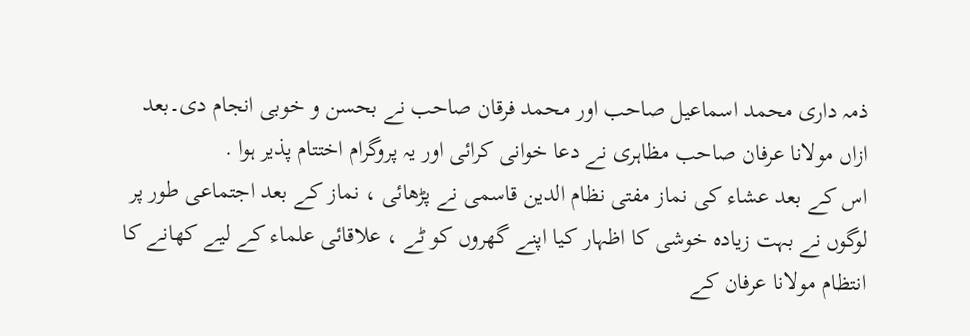ذمہ داری محمد اسماعیل صاحب اور محمد فرقان صاحب نے بحسن و خوبی انجام دی۔بعد ازاں مولانا عرفان صاحب مظاہری نے دعا خوانی کرائی اور یہ پروگرام اختتام پذیر ہوا .
اس کے بعد عشاء کی نماز مفتی نظام الدین قاسمی نے پڑھائی ، نماز کے بعد اجتماعی طور پر لوگوں نے بہت زیادہ خوشی کا اظہار کیا اپنے گھروں کو ٹے ، علاقائی علماء کے لیے کھانے کا انتظام مولانا عرفان کے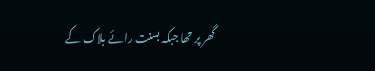گھر پر تھا جبکہ بسنت رائے بلاک کے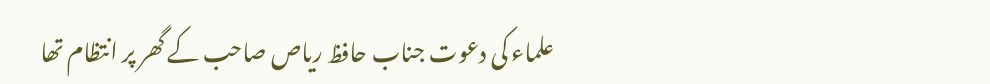علماء کی دعوت جناب حافظ ریاص صاحب کے گھر پر انتظام تھا